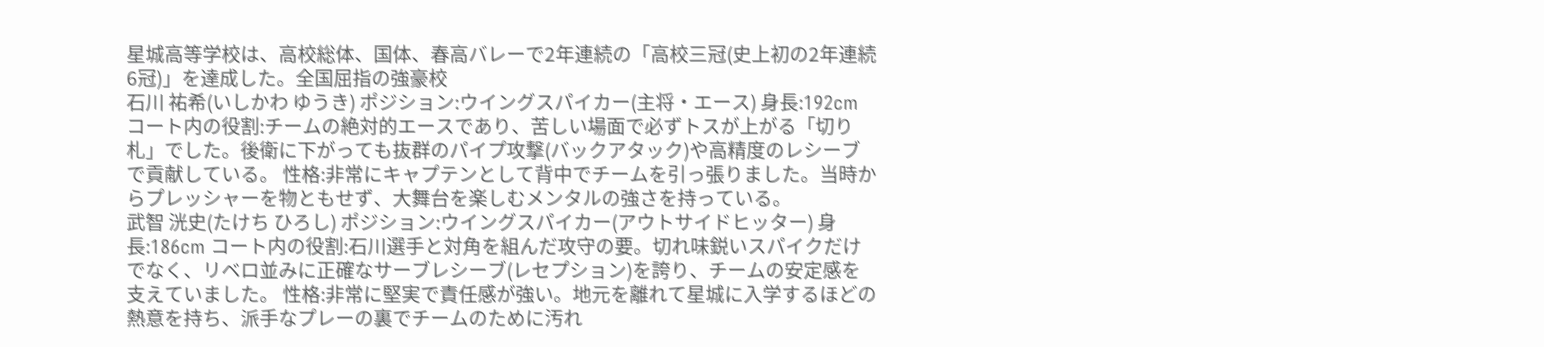星城高等学校は、高校総体、国体、春高バレーで2年連続の「高校三冠(史上初の2年連続6冠)」を達成した。全国屈指の強豪校
石川 祐希(いしかわ ゆうき) ポジション:ウイングスパイカー(主将・エース) 身長:192cm コート内の役割:チームの絶対的エースであり、苦しい場面で必ずトスが上がる「切り札」でした。後衛に下がっても抜群のパイプ攻撃(バックアタック)や高精度のレシーブで貢献している。 性格:非常にキャプテンとして背中でチームを引っ張りました。当時からプレッシャーを物ともせず、大舞台を楽しむメンタルの強さを持っている。
武智 洸史(たけち ひろし) ポジション:ウイングスパイカー(アウトサイドヒッター) 身長:186cm コート内の役割:石川選手と対角を組んだ攻守の要。切れ味鋭いスパイクだけでなく、リベロ並みに正確なサーブレシーブ(レセプション)を誇り、チームの安定感を支えていました。 性格:非常に堅実で責任感が強い。地元を離れて星城に入学するほどの熱意を持ち、派手なプレーの裏でチームのために汚れ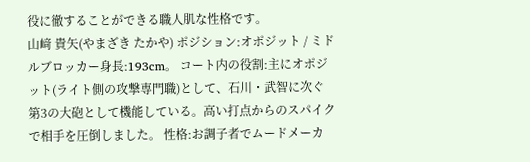役に徹することができる職人肌な性格です。
山﨑 貴矢(やまざき たかや) ポジション:オポジット / ミドルブロッカー身長:193cm。 コート内の役割:主にオポジット(ライト側の攻撃専門職)として、石川・武智に次ぐ第3の大砲として機能している。高い打点からのスパイクで相手を圧倒しました。 性格:お調子者でムードメーカ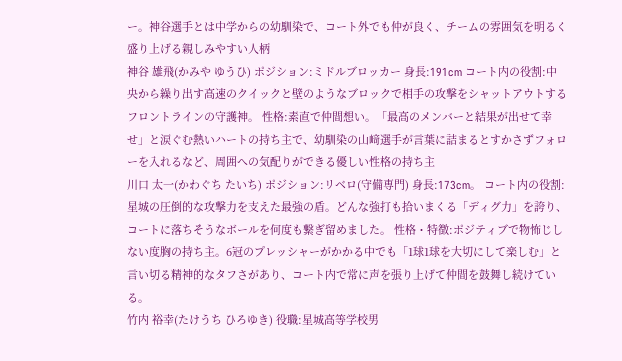ー。神谷選手とは中学からの幼馴染で、コート外でも仲が良く、チームの雰囲気を明るく盛り上げる親しみやすい人柄
神谷 雄飛(かみや ゆうひ) ポジション:ミドルブロッカー 身長:191cm コート内の役割:中央から繰り出す高速のクイックと壁のようなブロックで相手の攻撃をシャットアウトするフロントラインの守護神。 性格:素直で仲間想い。「最高のメンバーと結果が出せて幸せ」と涙ぐむ熱いハートの持ち主で、幼馴染の山﨑選手が言葉に詰まるとすかさずフォローを入れるなど、周囲への気配りができる優しい性格の持ち主
川口 太一(かわぐち たいち) ポジション:リベロ(守備専門) 身長:173cm。 コート内の役割:星城の圧倒的な攻撃力を支えた最強の盾。どんな強打も拾いまくる「ディグ力」を誇り、コートに落ちそうなボールを何度も繋ぎ留めました。 性格・特徴:ポジティブで物怖じしない度胸の持ち主。6冠のプレッシャーがかかる中でも「1球1球を大切にして楽しむ」と言い切る精神的なタフさがあり、コート内で常に声を張り上げて仲間を鼓舞し続けている。
竹内 裕幸(たけうち ひろゆき) 役職:星城高等学校男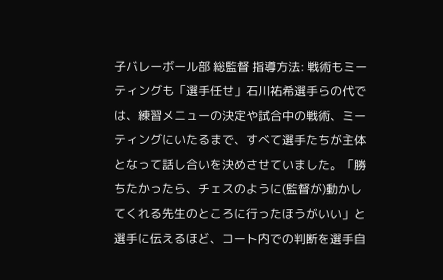子バレーボール部 総監督 指導方法: 戦術もミーティングも「選手任せ」石川祐希選手らの代では、練習メニューの決定や試合中の戦術、ミーティングにいたるまで、すべて選手たちが主体となって話し合いを決めさせていました。「勝ちたかったら、チェスのように(監督が)動かしてくれる先生のところに行ったほうがいい」と選手に伝えるほど、コート内での判断を選手自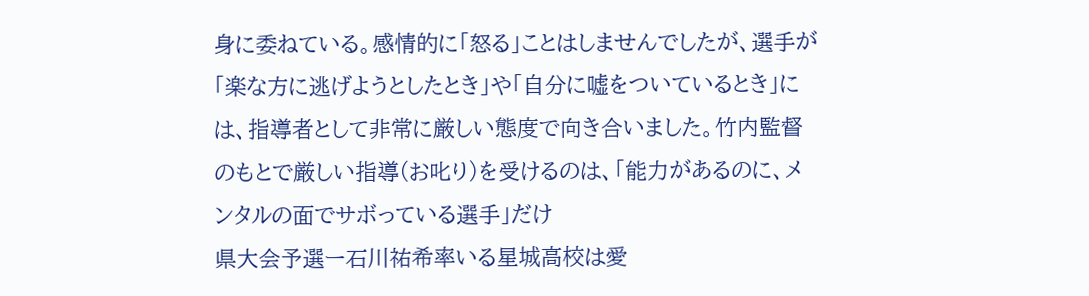身に委ねている。感情的に「怒る」ことはしませんでしたが、選手が「楽な方に逃げようとしたとき」や「自分に嘘をついているとき」には、指導者として非常に厳しい態度で向き合いました。竹内監督のもとで厳しい指導(お叱り)を受けるのは、「能力があるのに、メンタルの面でサボっている選手」だけ
県大会予選ー石川祐希率いる星城高校は愛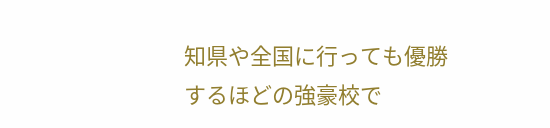知県や全国に行っても優勝するほどの強豪校で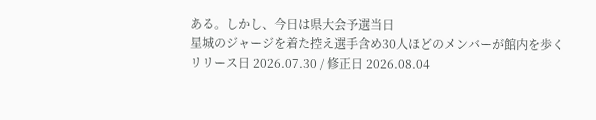ある。しかし、今日は県大会予選当日
星城のジャージを着た控え選手含め30人ほどのメンバーが館内を歩く
リリース日 2026.07.30 / 修正日 2026.08.04